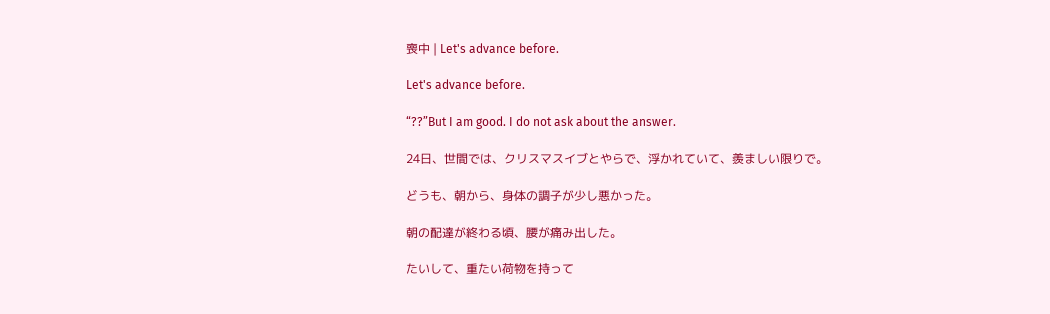喪中 | Let's advance before.

Let's advance before.

“??”But I am good. I do not ask about the answer.

24日、世間では、クリスマスイブとやらで、浮かれていて、羨ましい限りで。

どうも、朝から、身体の調子が少し悪かった。

朝の配達が終わる頃、腰が痛み出した。

たいして、重たい荷物を持って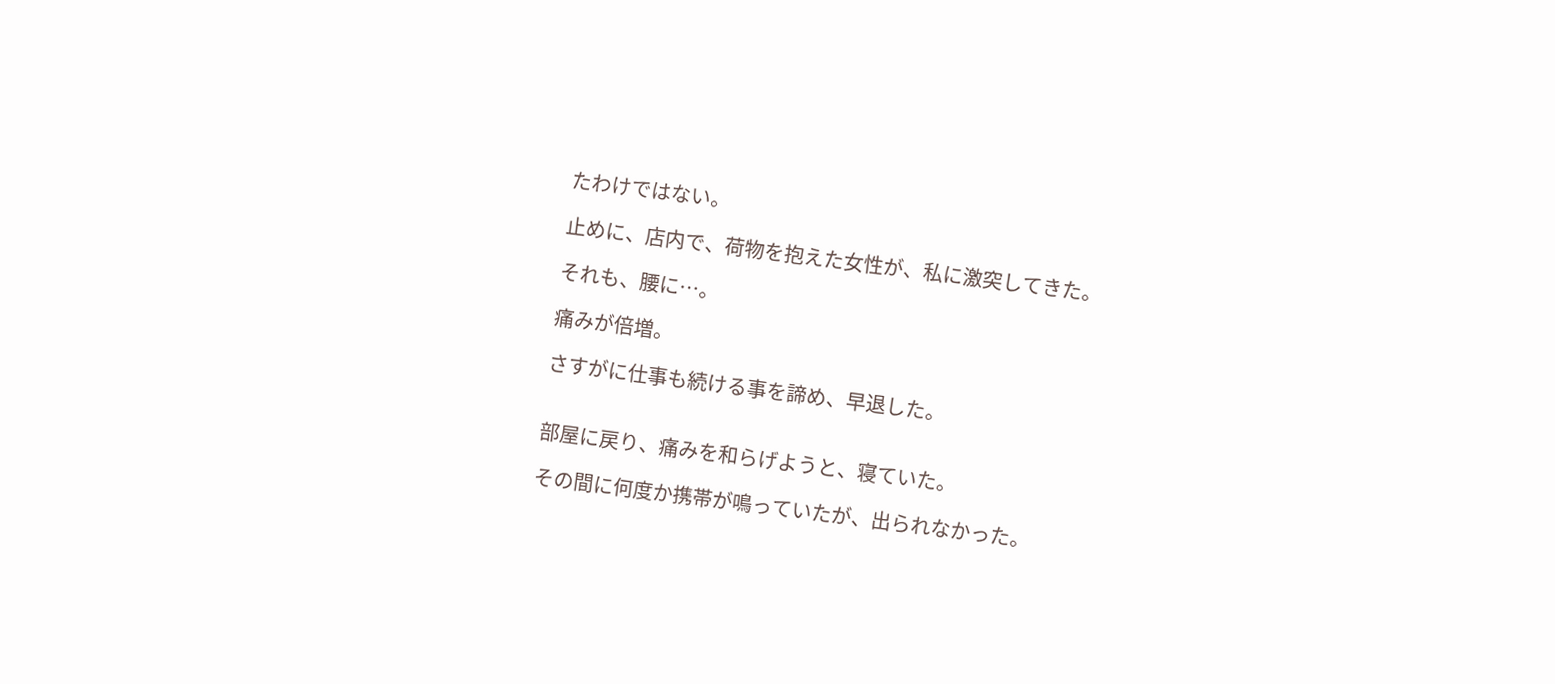たわけではない。

止めに、店内で、荷物を抱えた女性が、私に激突してきた。

それも、腰に…。

痛みが倍増。

さすがに仕事も続ける事を諦め、早退した。


部屋に戻り、痛みを和らげようと、寝ていた。

その間に何度か携帯が鳴っていたが、出られなかった。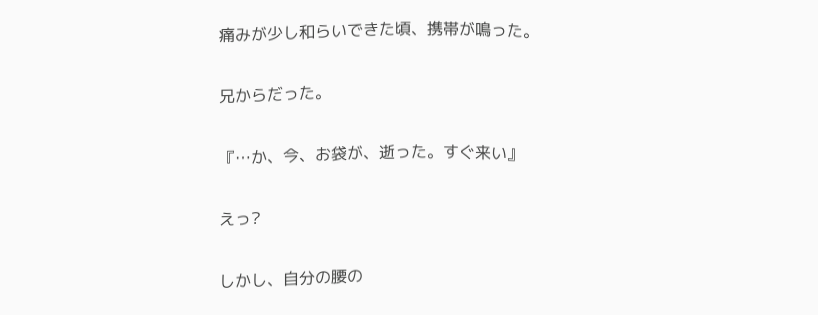痛みが少し和らいできた頃、携帯が鳴った。

兄からだった。

『…か、今、お袋が、逝った。すぐ来い』

えっ?

しかし、自分の腰の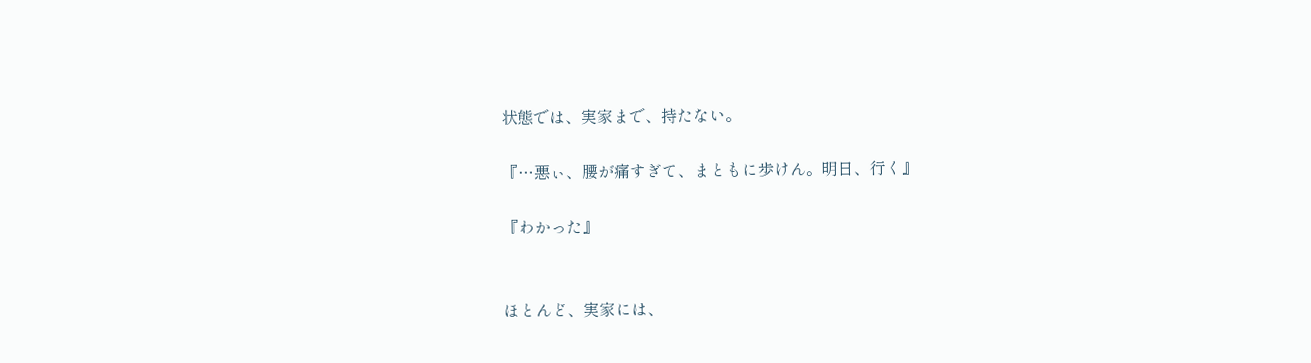状態では、実家まで、持たない。

『…悪ぃ、腰が痛すぎて、まともに歩けん。明日、行く』

『わかった』


ほとんど、実家には、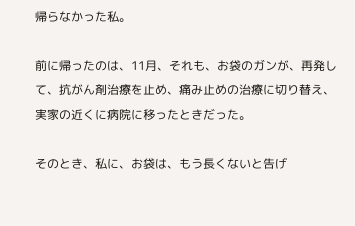帰らなかった私。

前に帰ったのは、11月、それも、お袋のガンが、再発して、抗がん剤治療を止め、痛み止めの治療に切り替え、実家の近くに病院に移ったときだった。

そのとき、私に、お袋は、もう長くないと告げ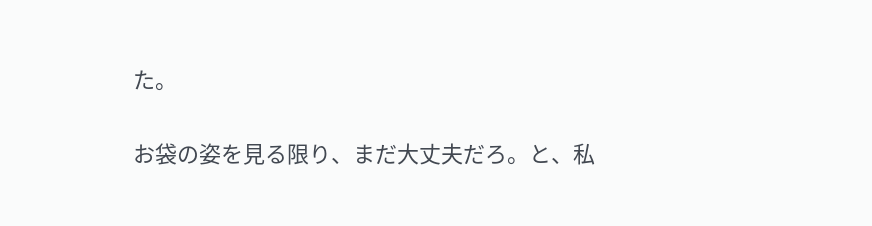た。

お袋の姿を見る限り、まだ大丈夫だろ。と、私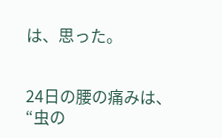は、思った。


24日の腰の痛みは、“虫の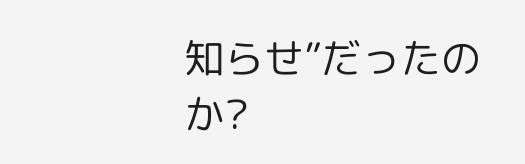知らせ”だったのか?